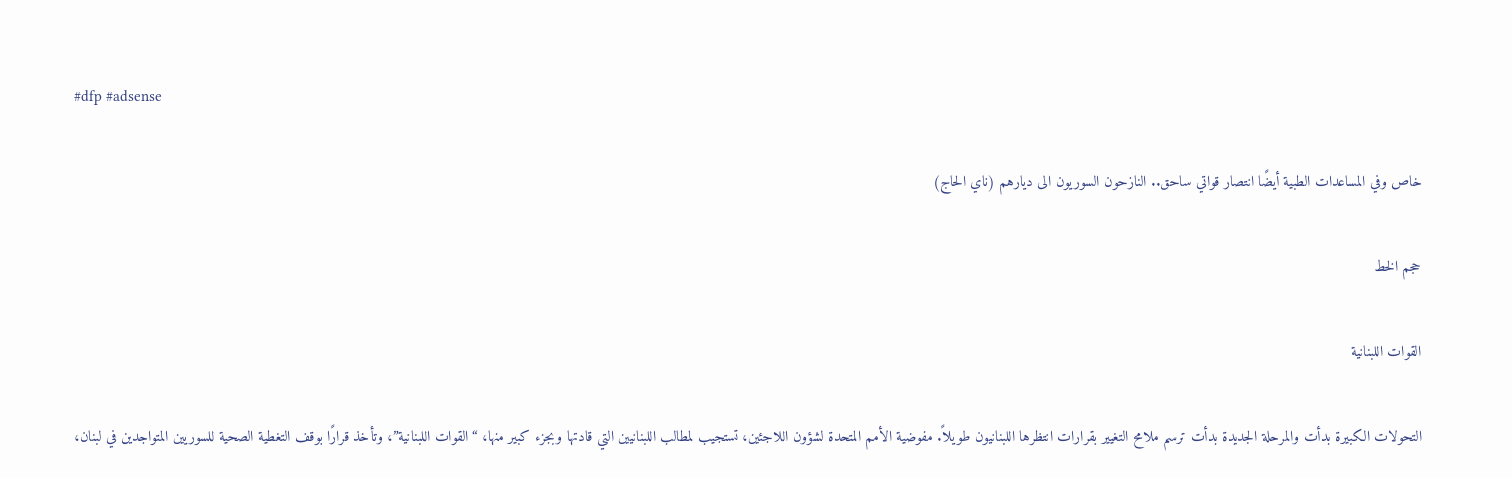#dfp #adsense

خاص وفي المساعدات الطبية أيضًا انتصار قواتي ساحق.. النازحون السوريون الى ديارهم (ناي الحاج)

حجم الخط

القوات اللبنانية

التحولات الكبيرة بدأت والمرحلة الجديدة بدأت ترسم ملامح التغيير بقرارات انتظرها اللبنانيون طويلاً. مفوضية الأمم المتحدة لشؤون اللاجئين، تستجيب لمطالب اللبنانيين التي قادتها وبجزء كبير منها، “القوات اللبنانية”، وتأخذ قرارًا بوقف التغطية الصحية للسوريين المتواجدين في لبنان،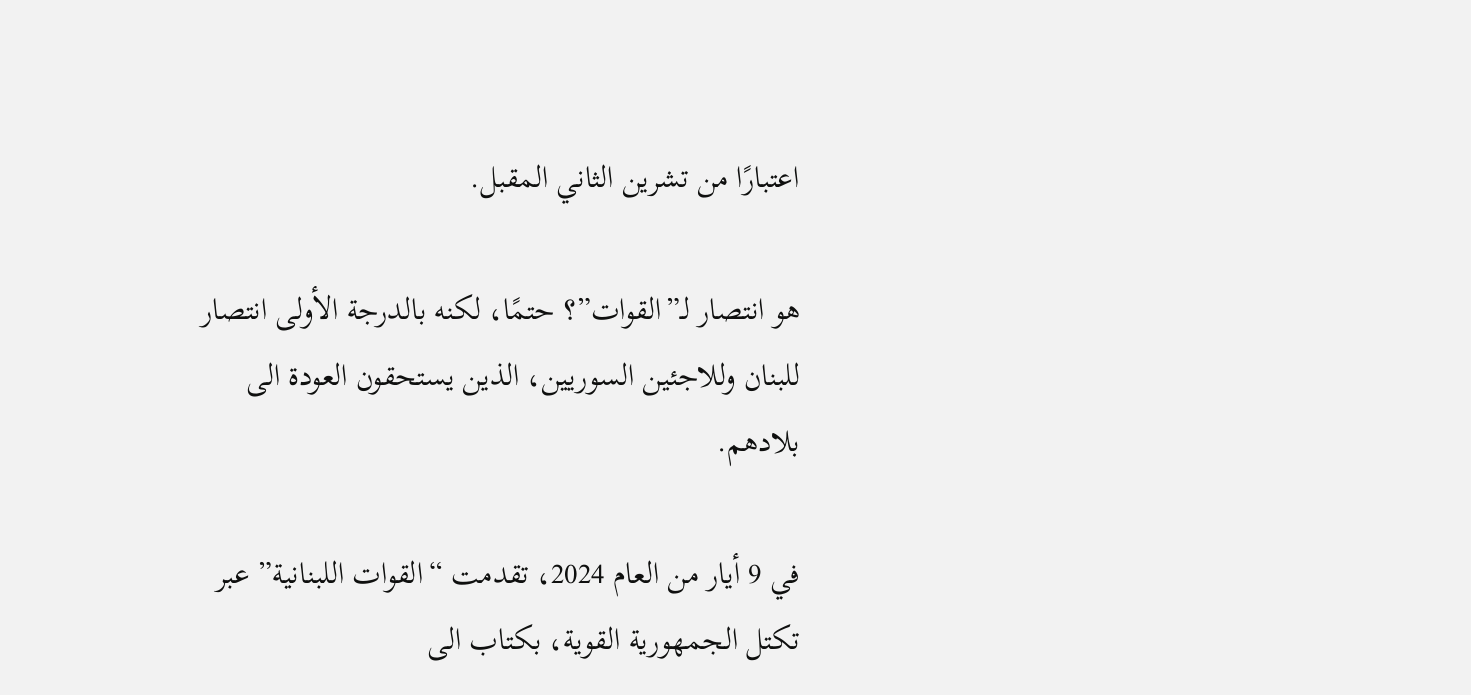اعتبارًا من تشرين الثاني المقبل.

هو انتصار لـ”القوات”؟ حتمًا، لكنه بالدرجة الأولى انتصار للبنان وللاجئين السوريين، الذين يستحقون العودة الى بلادهم.

في 9 أيار من العام 2024، تقدمت “القوات اللبنانية” عبر تكتل الجمهورية القوية، بكتاب الى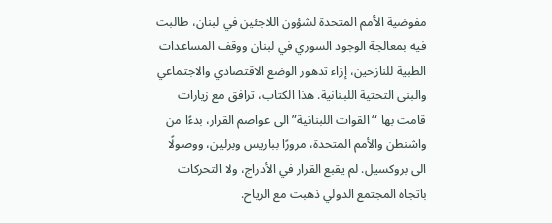مفوضية الأمم المتحدة لشؤون اللاجئين في لبنان، طالبت فيه بمعالجة الوجود السوري في لبنان ووقف المساعدات الطبية للنازحين، إزاء تدهور الوضع الاقتصادي والاجتماعي والبنى التحتية اللبنانية. هذا الكتاب، ترافق مع زيارات قامت بها “القوات اللبنانية” الى عواصم القرار، بدءًا من واشنطن والأمم المتحدة، مرورًا بباريس وبرلين، ووصولًا الى بروكسيل. لم يقبع القرار في الأدراج، ولا التحركات باتجاه المجتمع الدولي ذهبت مع الرياح.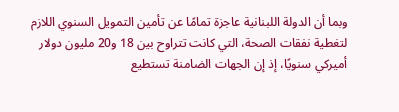وبما أن الدولة اللبنانية عاجزة تمامًا عن تأمين التمويل السنوي اللازم لتغطية نفقات الصحة، التي كانت تتراوح بين 18 و20 مليون دولار أميركي سنويًا، إذ إن الجهات الضامنة تستطيع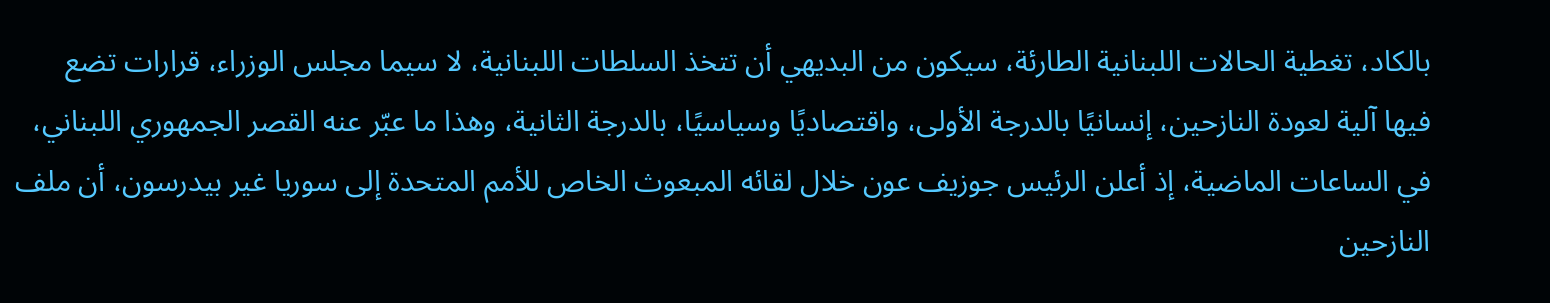بالكاد، تغطية الحالات اللبنانية الطارئة، سيكون من البديهي أن تتخذ السلطات اللبنانية، لا سيما مجلس الوزراء، قرارات تضع فيها آلية لعودة النازحين، إنسانيًا بالدرجة الأولى، واقتصاديًا وسياسيًا، بالدرجة الثانية، وهذا ما عبّر عنه القصر الجمهوري اللبناني، في الساعات الماضية، إذ أعلن الرئيس جوزيف عون خلال لقائه المبعوث الخاص للأمم المتحدة إلى سوريا غير بيدرسون، أن ملف النازحين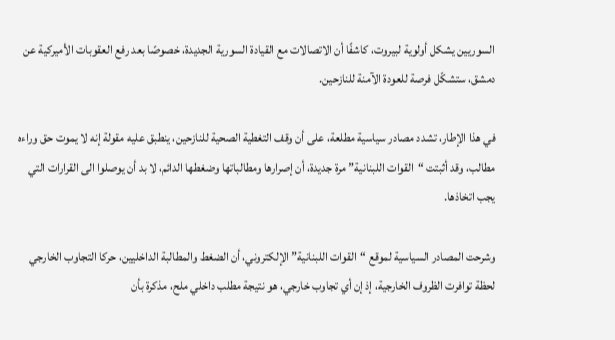السوريين يشكل أولوية لبيروت، كاشفًا أن الاتصالات مع القيادة السورية الجديدة، خصوصًا بعد رفع العقوبات الأميركية عن دمشق، ستشكّل فرصة للعودة الآمنة للنازحين.

في هذا الإطار، تشدد مصادر سياسية مطلعة، على أن وقف التغطية الصحية للنازحين، ينطبق عليه مقولة إنه لا يموت حق وراءه مطالب، وقد أثبتت “القوات اللبنانية” مرة جديدة، أن إصرارها ومطالباتها وضغطها الدائم، لا بد أن يوصلوا الى القرارات التي يجب اتخاذها.

وشرحت المصادر السياسية لموقع “القوات اللبنانية” الإلكتروني، أن الضغط والمطالبة الداخليين، حركا التجاوب الخارجي لحظة توافرت الظروف الخارجية، إذ إن أي تجاوب خارجي، هو نتيجة مطلب داخلي ملح، مذكرة بأن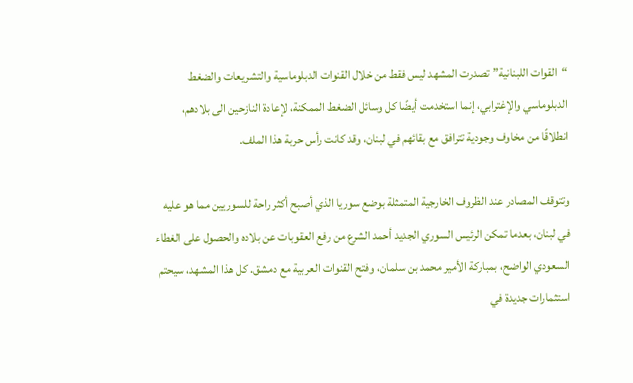“القوات اللبنانية” تصدرت المشهد ليس فقط من خلال القنوات الدبلوماسية والتشريعات والضغط الدبلوماسي والإغترابي، إنما استخدمت أيضًا كل وسائل الضغط الممكنة، لإعادة النازحين الى بلادهم، انطلاقًا من مخاوف وجودية تترافق مع بقائهم في لبنان، وقد كانت رأس حربة هذا الملف.

وتتوقف المصادر عند الظروف الخارجية المتمثلة بوضع سوريا الذي أصبح أكثر راحة للسوريين مما هو عليه في لبنان، بعدما تمكن الرئيس السوري الجديد أحمد الشرع من رفع العقوبات عن بلاده والحصول على الغطاء السعودي الواضح، بمباركة الأمير محمد بن سلمان، وفتح القنوات العربية مع دمشق. كل هذا المشهد، سيحتم استثمارات جديدة في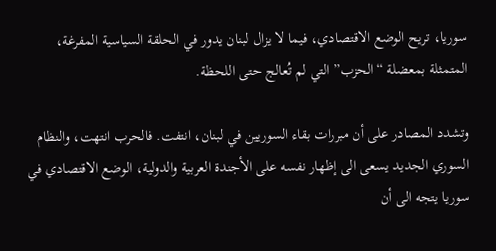سوريا، تريح الوضع الاقتصادي، فيما لا يزال لبنان يدور في الحلقة السياسية المفرغة، المتمثلة بمعضلة “الحزب” التي لم تُعالج حتى اللحظة.

وتشدد المصادر على أن مبررات بقاء السوريين في لبنان، انتفت. فالحرب انتهت، والنظام السوري الجديد يسعى الى إظهار نفسه على الأجندة العربية والدولية، الوضع الاقتصادي في سوريا يتجه الى أن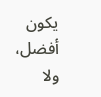يكون أفضل، ولا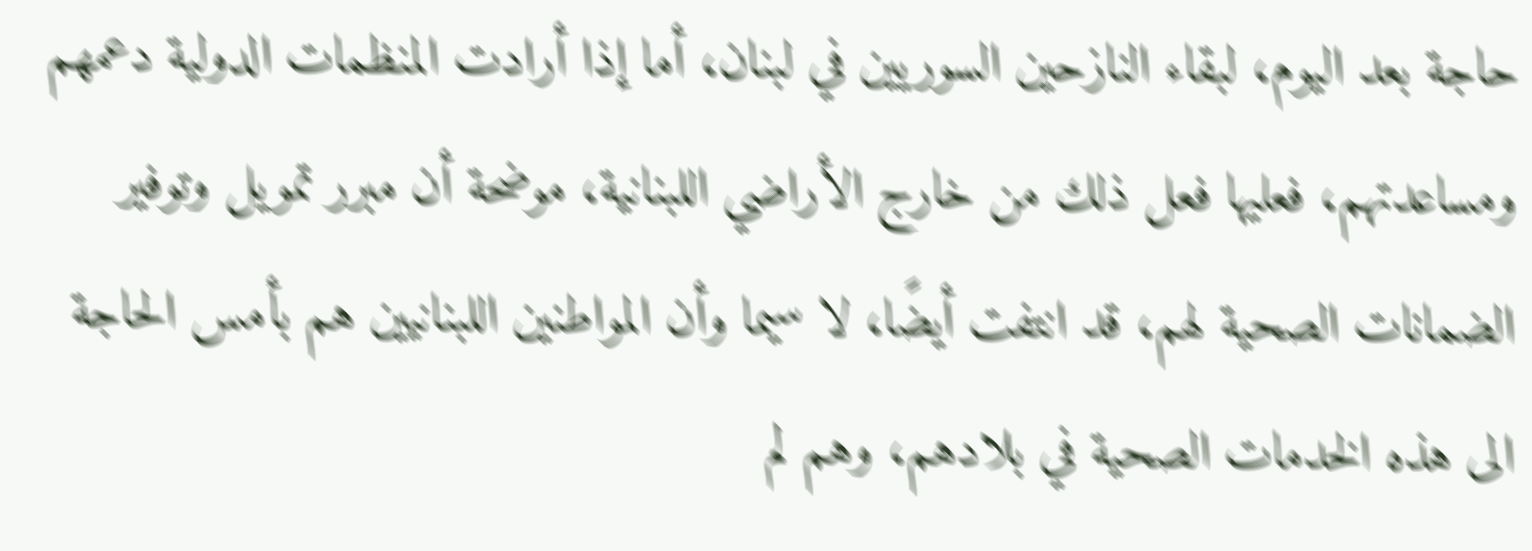حاجة بعد اليوم، لبقاء النازحين السوريين في لبنان، أما إذا أرادت المنظمات الدولية دعمهم ومساعدتهم، فعليها فعل ذلك من خارج الأراضي اللبنانية، موضحة أن مبرر تمويل وتوفير الضمانات الصحية لهم، قد انتفت أيضًا، لا سيما وأن المواطنين اللبنانيين هم بأمس الحاجة الى هذه الخدمات الصحية في بلادهم، وهم لم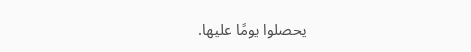يحصلوا يومًا عليها.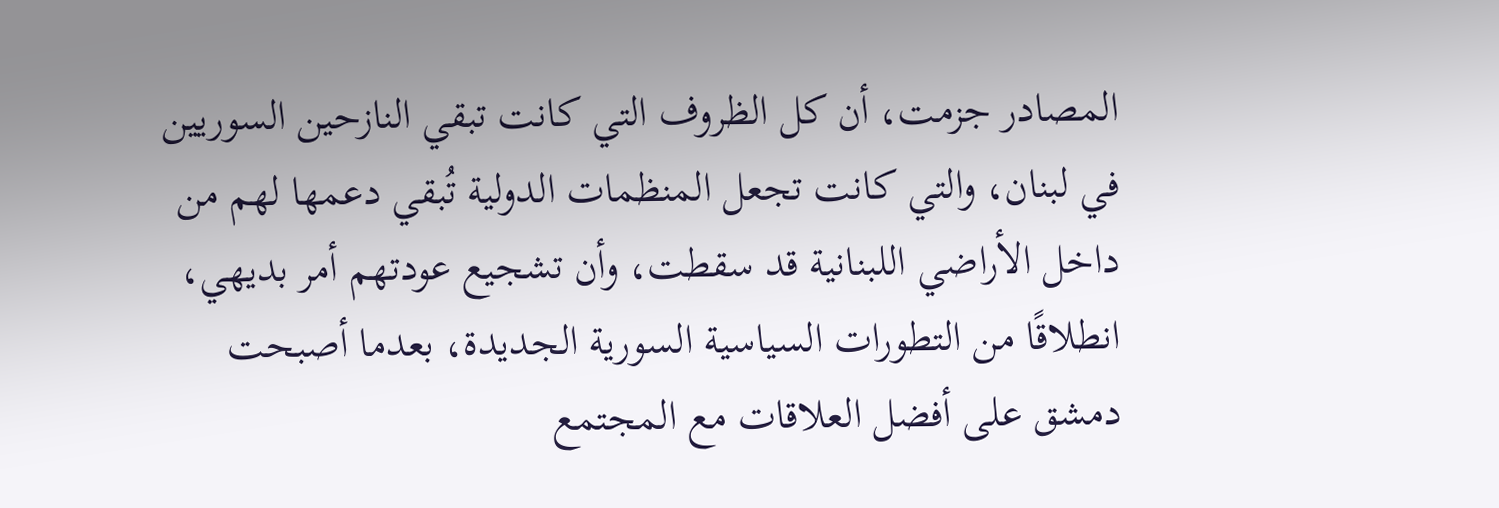المصادر جزمت، أن كل الظروف التي كانت تبقي النازحين السوريين في لبنان، والتي كانت تجعل المنظمات الدولية تُبقي دعمها لهم من داخل الأراضي اللبنانية قد سقطت، وأن تشجيع عودتهم أمر بديهي، انطلاقًا من التطورات السياسية السورية الجديدة، بعدما أصبحت دمشق على أفضل العلاقات مع المجتمع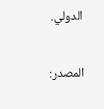الدولي.

المصدر: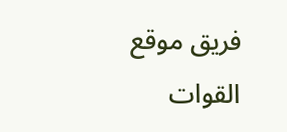فريق موقع القوات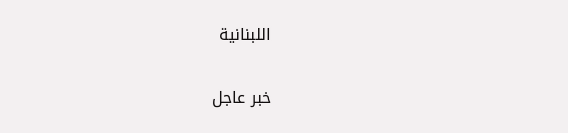اللبنانية

خبر عاجل